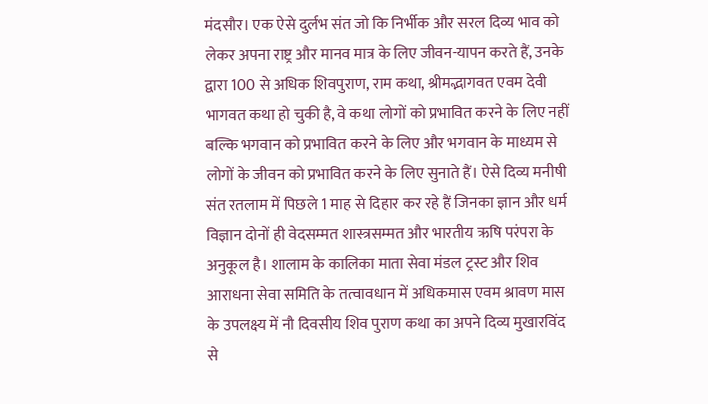मंदसौर। एक ऐसे दुर्लभ संत जो कि निर्भीक और सरल दिव्य भाव को लेकर अपना राष्ट्र और मानव मात्र के लिए जीवन-यापन करते हैं, उनके द्वारा 100 से अधिक शिवपुराण, राम कथा, श्रीमद्भागवत एवम देवी भागवत कथा हो चुकी है, वे कथा लोगों को प्रभावित करने के लिए नहीं बल्कि भगवान को प्रभावित करने के लिए और भगवान के माध्यम से लोगों के जीवन को प्रभावित करने के लिए सुनाते हैं। ऐसे दिव्य मनीषी संत रतलाम में पिछले 1 माह से दिहार कर रहे हैं जिनका ज्ञान और धर्म विज्ञान दोनों ही वेदसम्मत शास्त्रसम्मत और भारतीय ऋषि परंपरा के अनुकूल है। शालाम के कालिका माता सेवा मंडल ट्रस्ट और शिव आराधना सेवा समिति के तत्वावधान में अधिकमास एवम श्रावण मास के उपलक्ष्य में नौ दिवसीय शिव पुराण कथा का अपने दिव्य मुखारविंद से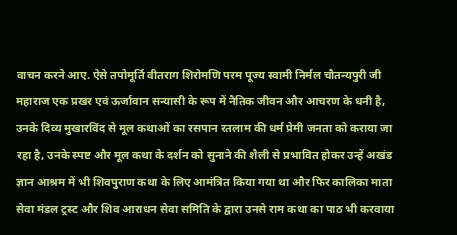वाचन करने आए. ऐसे तपोमूर्ति वीतराग शिरोमणि परम पूज्य स्वामी निर्मल चौतन्यपुरी जी महाराज एक प्रखर एवं ऊर्जावान सन्यासी के रूप में नैतिक जीवन और आचरण के धनी है, उनके दिव्य मुखारविंद से मूल कथाओं का रसपान रतलाम की धर्म प्रेमी जनता को कराया जा रहा है, उनके स्पष्ट और मूल कथा के दर्शन को सुनाने की शैली से प्रभावित होकर उन्हें अखंड ज्ञान आश्रम में भी शिवपुराण कथा के लिए आमंत्रित किया गया था और फिर कालिका माता सेवा मंडल ट्रस्ट और शिव आराधन सेवा समिति के द्वारा उनसे राम कथा का पाठ भी करवाया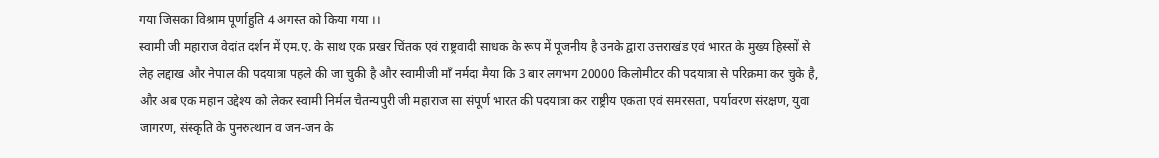गया जिसका विश्राम पूर्णाहुति 4 अगस्त को किया गया ।।
स्वामी जी महाराज वेदांत दर्शन में एम.ए. के साथ एक प्रखर चिंतक एवं राष्ट्रवादी साधक के रूप में पूजनीय है उनके द्वारा उत्तराखंड एवं भारत के मुख्य हिस्सों से लेह लद्दाख और नेपाल की पदयात्रा पहले की जा चुकी है और स्वामीजी माँ नर्मदा मैया कि 3 बार लगभग 20000 किलोमीटर की पदयात्रा से परिक्रमा कर चुके है, और अब एक महान उद्देश्य को लेकर स्वामी निर्मल चैतन्यपुरी जी महाराज सा संपूर्ण भारत की पदयात्रा कर राष्ट्रीय एकता एवं समरसता, पर्यावरण संरक्षण, युवा जागरण, संस्कृति के पुनरुत्थान व जन-जन के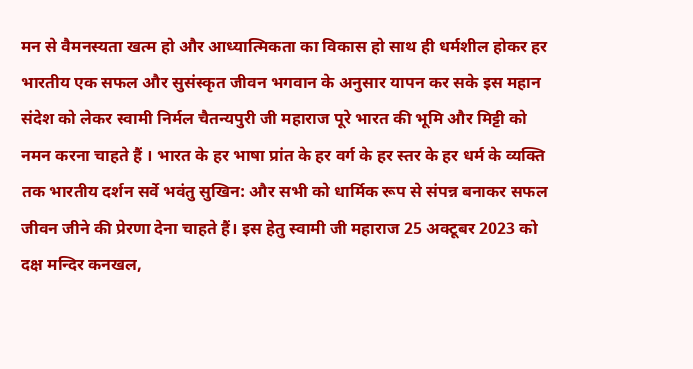मन से वैमनस्यता खत्म हो और आध्यात्मिकता का विकास हो साथ ही धर्मशील होकर हर भारतीय एक सफल और सुसंस्कृत जीवन भगवान के अनुसार यापन कर सके इस महान संदेश को लेकर स्वामी निर्मल चैतन्यपुरी जी महाराज पूरे भारत की भूमि और मिट्टी को नमन करना चाहते हैं । भारत के हर भाषा प्रांत के हर वर्ग के हर स्तर के हर धर्म के व्यक्ति तक भारतीय दर्शन सर्वे भवंतु सुखिन: और सभी को धार्मिक रूप से संपन्न बनाकर सफल जीवन जीने की प्रेरणा देना चाहते हैं। इस हेतु स्वामी जी महाराज 25 अक्टूबर 2023 को दक्ष मन्दिर कनखल,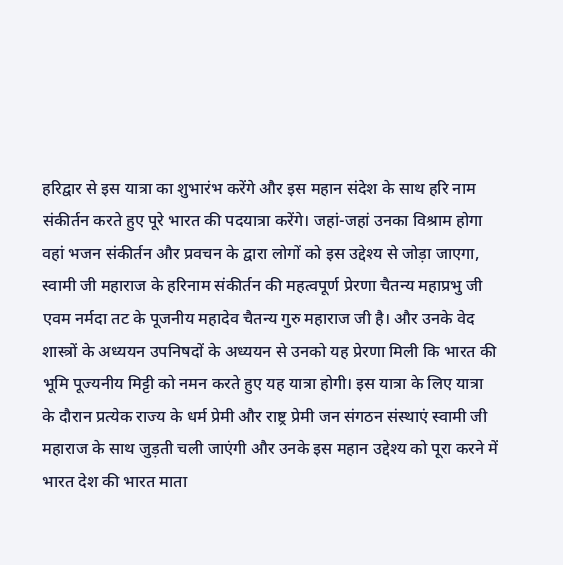हरिद्वार से इस यात्रा का शुभारंभ करेंगे और इस महान संदेश के साथ हरि नाम संकीर्तन करते हुए पूरे भारत की पदयात्रा करेंगे। जहां-जहां उनका विश्राम होगा वहां भजन संकीर्तन और प्रवचन के द्वारा लोगों को इस उद्देश्य से जोड़ा जाएगा, स्वामी जी महाराज के हरिनाम संकीर्तन की महत्वपूर्ण प्रेरणा चैतन्य महाप्रभु जी एवम नर्मदा तट के पूजनीय महादेव चैतन्य गुरु महाराज जी है। और उनके वेद शास्त्रों के अध्ययन उपनिषदों के अध्ययन से उनको यह प्रेरणा मिली कि भारत की भूमि पूज्यनीय मिट्टी को नमन करते हुए यह यात्रा होगी। इस यात्रा के लिए यात्रा के दौरान प्रत्येक राज्य के धर्म प्रेमी और राष्ट्र प्रेमी जन संगठन संस्थाएं स्वामी जी महाराज के साथ जुड़ती चली जाएंगी और उनके इस महान उद्देश्य को पूरा करने में भारत देश की भारत माता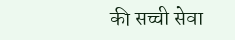की सच्ची सेवा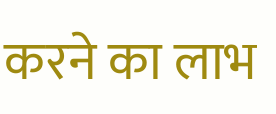करने का लाभ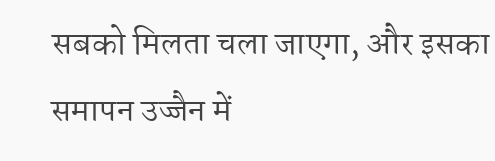सबको मिलता चला जाएगा, और इसका समापन उज्जैन में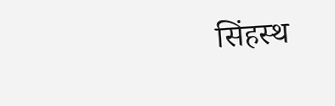सिंहस्थ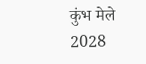कुंभ मेले 2028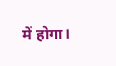में होगा।